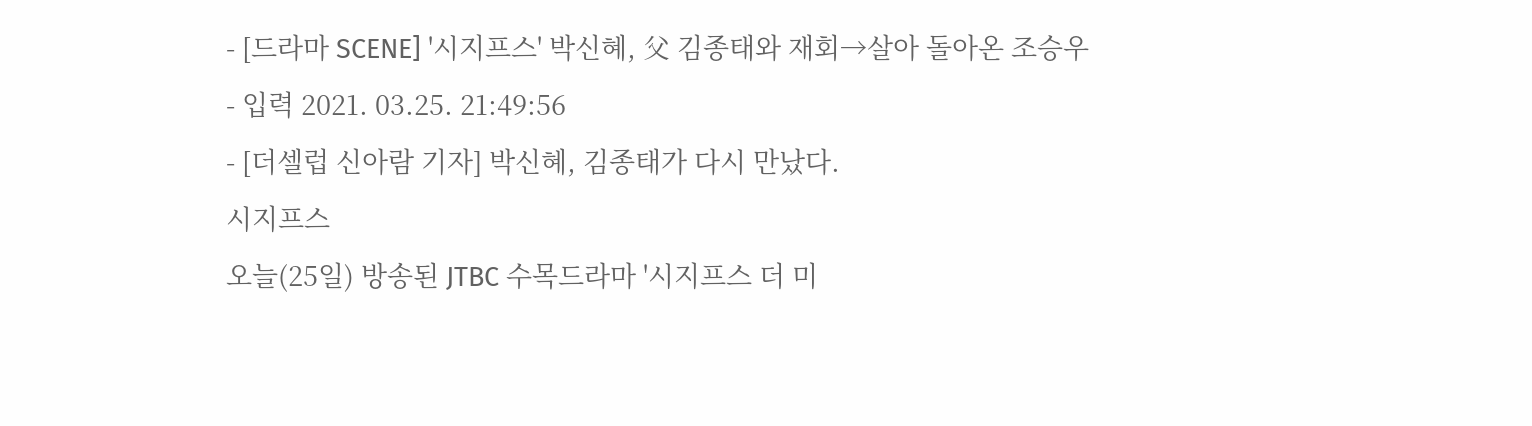- [드라마 SCENE] '시지프스' 박신혜, 父 김종태와 재회→살아 돌아온 조승우
- 입력 2021. 03.25. 21:49:56
- [더셀럽 신아람 기자] 박신혜, 김종태가 다시 만났다.
시지프스
오늘(25일) 방송된 JTBC 수목드라마 '시지프스 더 미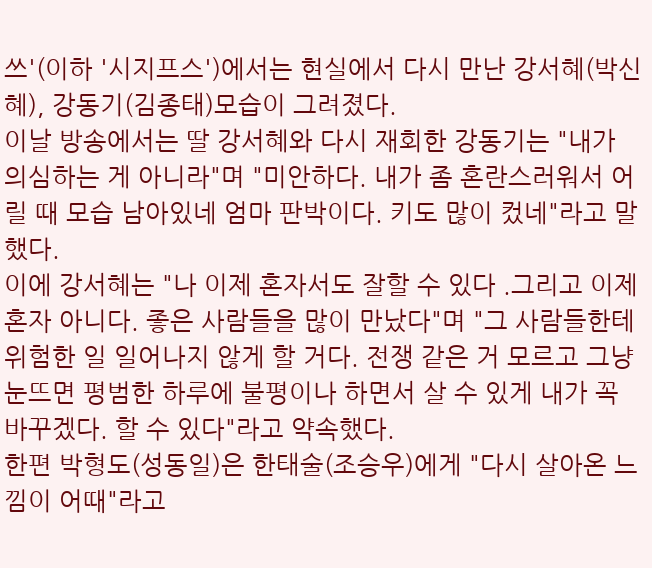쓰'(이하 '시지프스')에서는 현실에서 다시 만난 강서혜(박신혜), 강동기(김종태)모습이 그려졌다.
이날 방송에서는 딸 강서혜와 다시 재회한 강동기는 "내가 의심하는 게 아니라"며 "미안하다. 내가 좀 혼란스러워서 어릴 때 모습 남아있네 엄마 판박이다. 키도 많이 컸네"라고 말했다.
이에 강서혜는 "나 이제 혼자서도 잘할 수 있다 .그리고 이제 혼자 아니다. 좋은 사람들을 많이 만났다"며 "그 사람들한테 위험한 일 일어나지 않게 할 거다. 전쟁 같은 거 모르고 그냥 눈뜨면 평범한 하루에 불평이나 하면서 살 수 있게 내가 꼭 바꾸겠다. 할 수 있다"라고 약속했다.
한편 박형도(성동일)은 한태술(조승우)에게 "다시 살아온 느낌이 어때"라고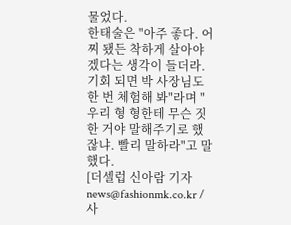물었다.
한태술은 "아주 좋다. 어찌 됐든 착하게 살아야겠다는 생각이 들더라. 기회 되면 박 사장님도 한 번 체험해 봐"라며 "우리 형 형한테 무슨 짓 한 거야 말해주기로 했잖냐. 빨리 말하라"고 말했다.
[더셀럽 신아람 기자 news@fashionmk.co.kr / 사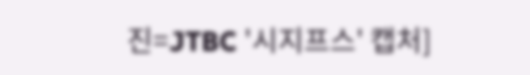진=JTBC '시지프스' 캡처]